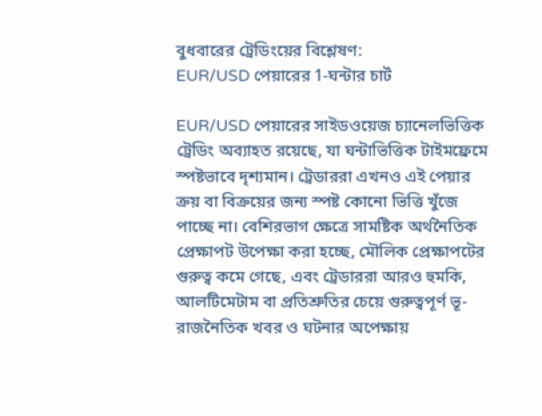বুধবারের ট্রেডিংয়ের বিশ্লেষণ:
EUR/USD পেয়ারের 1-ঘন্টার চার্ট

EUR/USD পেয়ারের সাইডওয়েজ চ্যানেলভিত্তিক ট্রেডিং অব্যাহত রয়েছে, যা ঘন্টাভিত্তিক টাইমফ্রেমে স্পষ্টভাবে দৃশ্যমান। ট্রেডাররা এখনও এই পেয়ার ক্রয় বা বিক্রয়ের জন্য স্পষ্ট কোনো ভিত্তি খুঁজে পাচ্ছে না। বেশিরভাগ ক্ষেত্রে সামষ্টিক অর্থনৈতিক প্রেক্ষাপট উপেক্ষা করা হচ্ছে, মৌলিক প্রেক্ষাপটের গুরুত্ব কমে গেছে, এবং ট্রেডাররা আরও হুমকি, আলটিমেটাম বা প্রতিশ্রুতির চেয়ে গুরুত্বপূর্ণ ভূ-রাজনৈতিক খবর ও ঘটনার অপেক্ষায়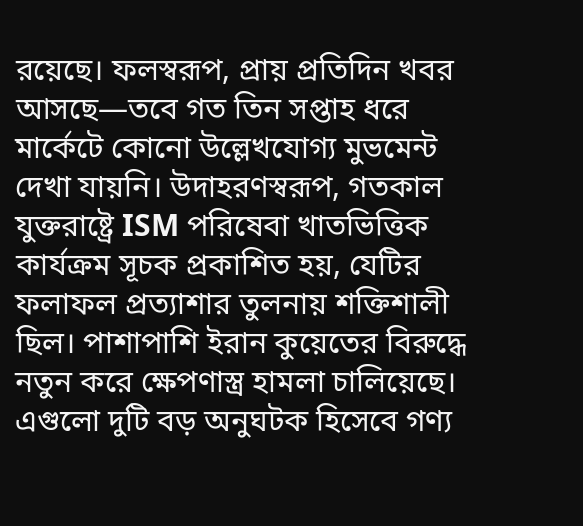রয়েছে। ফলস্বরূপ, প্রায় প্রতিদিন খবর আসছে—তবে গত তিন সপ্তাহ ধরে মার্কেটে কোনো উল্লেখযোগ্য মুভমেন্ট দেখা যায়নি। উদাহরণস্বরূপ, গতকাল যুক্তরাষ্ট্রে ISM পরিষেবা খাতভিত্তিক কার্যক্রম সূচক প্রকাশিত হয়, যেটির ফলাফল প্রত্যাশার তুলনায় শক্তিশালী ছিল। পাশাপাশি ইরান কুয়েতের বিরুদ্ধে নতুন করে ক্ষেপণাস্ত্র হামলা চালিয়েছে। এগুলো দুটি বড় অনুঘটক হিসেবে গণ্য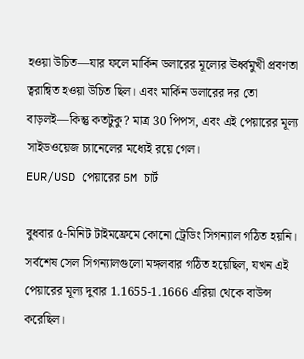হওয়া উচিত—যার ফলে মার্কিন ডলারের মূল্যের ঊর্ধ্বমুখী প্রবণতা ত্বরান্বিত হওয়া উচিত ছিল। এবং মার্কিন ডলারের দর তো বাড়লই—কিন্তু কতটুকু? মাত্র 30 পিপস, এবং এই পেয়ারের মূল্য সাইডওয়েজ চ্যানেলের মধ্যেই রয়ে গেল।
EUR/USD পেয়ারের 5M চার্ট

বুধবার ৫-মিনিট টাইমফ্রেমে কোনো ট্রেডিং সিগন্যাল গঠিত হয়নি। সর্বশেষ সেল সিগন্যালগুলো মঙ্গলবার গঠিত হয়েছিল, যখন এই পেয়ারের মূল্য দুবার 1.1655-1.1666 এরিয়া থেকে বাউন্স করেছিল।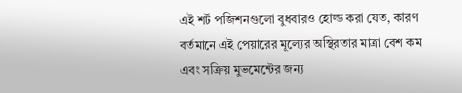এই শর্ট পজিশনগুলো বুধবারও হোল্ড করা যেত, কারণ বর্তমানে এই পেয়ারের মূল্যের অস্থিরতার মাত্রা বেশ কম এবং সক্রিয় মুভমেন্টের জন্য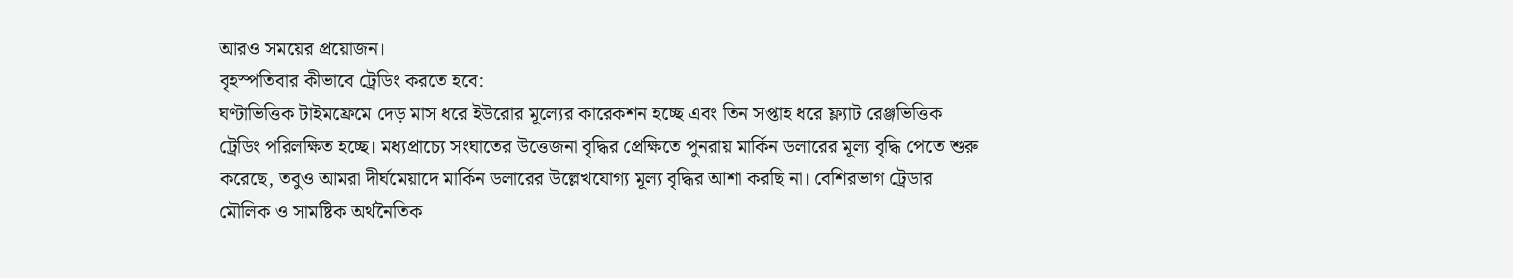আরও সময়ের প্রয়োজন।
বৃহস্পতিবার কীভাবে ট্রেডিং করতে হবে:
ঘণ্টাভিত্তিক টাইমফ্রেমে দেড় মাস ধরে ইউরোর মূল্যের কারেকশন হচ্ছে এবং তিন সপ্তাহ ধরে ফ্ল্যাট রেঞ্জভিত্তিক ট্রেডিং পরিলক্ষিত হচ্ছে। মধ্যপ্রাচ্যে সংঘাতের উত্তেজনা বৃদ্ধির প্রেক্ষিতে পুনরায় মার্কিন ডলারের মূল্য বৃদ্ধি পেতে শুরু করেছে, তবুও আমরা দীর্ঘমেয়াদে মার্কিন ডলারের উল্লেখযোগ্য মূল্য বৃদ্ধির আশা করছি না। বেশিরভাগ ট্রেডার মৌলিক ও সামষ্টিক অর্থনৈতিক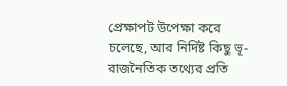প্রেক্ষাপট উপেক্ষা করে চলেছে, আর নির্দিষ্ট কিছু ভূ-রাজনৈতিক তথ্যের প্রতি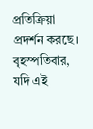প্রতিক্রিয়া প্রদর্শন করছে।
বৃহস্পতিবার, যদি এই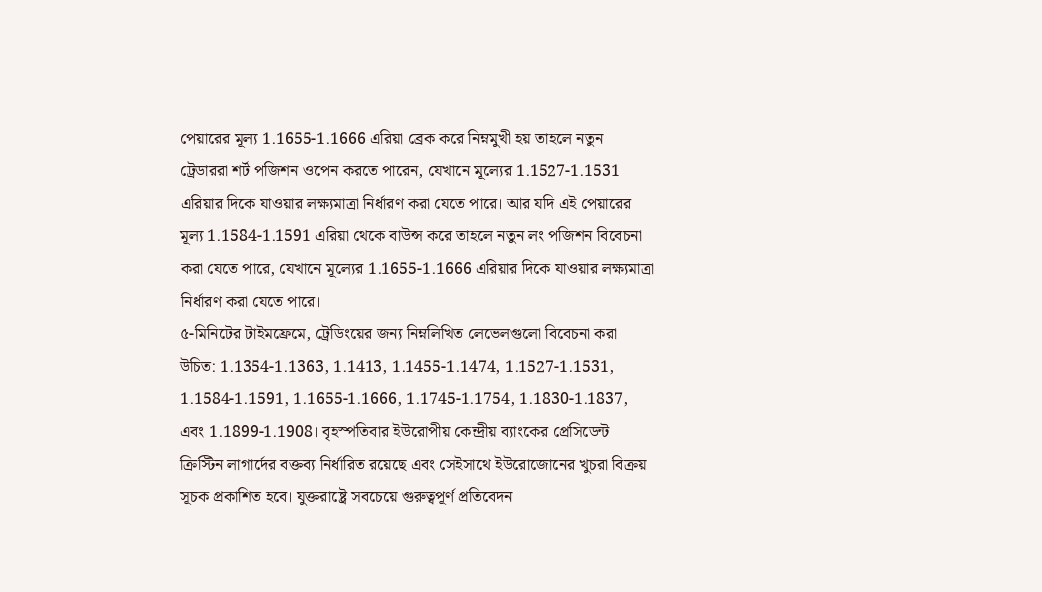পেয়ারের মূল্য 1.1655-1.1666 এরিয়া ব্রেক করে নিম্নমুখী হয় তাহলে নতুন ট্রেডাররা শর্ট পজিশন ওপেন করতে পারেন, যেখানে মূল্যের 1.1527-1.1531 এরিয়ার দিকে যাওয়ার লক্ষ্যমাত্রা নির্ধারণ করা যেতে পারে। আর যদি এই পেয়ারের মূল্য 1.1584-1.1591 এরিয়া থেকে বাউন্স করে তাহলে নতুন লং পজিশন বিবেচনা করা যেতে পারে, যেখানে মূল্যের 1.1655-1.1666 এরিয়ার দিকে যাওয়ার লক্ষ্যমাত্রা নির্ধারণ করা যেতে পারে।
৫-মিনিটের টাইমফ্রেমে, ট্রেডিংয়ের জন্য নিম্নলিখিত লেভেলগুলো বিবেচনা করা উচিত: 1.1354-1.1363, 1.1413, 1.1455-1.1474, 1.1527-1.1531, 1.1584-1.1591, 1.1655-1.1666, 1.1745-1.1754, 1.1830-1.1837, এবং 1.1899-1.1908। বৃহস্পতিবার ইউরোপীয় কেন্দ্রীয় ব্যাংকের প্রেসিডেন্ট ক্রিস্টিন লাগার্দের বক্তব্য নির্ধারিত রয়েছে এবং সেইসাথে ইউরোজোনের খুচরা বিক্রয় সূচক প্রকাশিত হবে। যুক্তরাষ্ট্রে সবচেয়ে গুরুত্বপূর্ণ প্রতিবেদন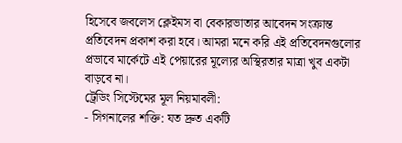হিসেবে জবলেস ক্লেইমস বা বেকারভাতার আবেদন সংক্রান্ত প্রতিবেদন প্রকাশ করা হবে। আমরা মনে করি এই প্রতিবেদনগুলোর প্রভাবে মার্কেটে এই পেয়ারের মূল্যের অস্থিরতার মাত্রা খুব একটা বাড়বে না।
ট্রেডিং সিস্টেমের মূল নিয়মাবলী:
- সিগনালের শক্তি: যত দ্রুত একটি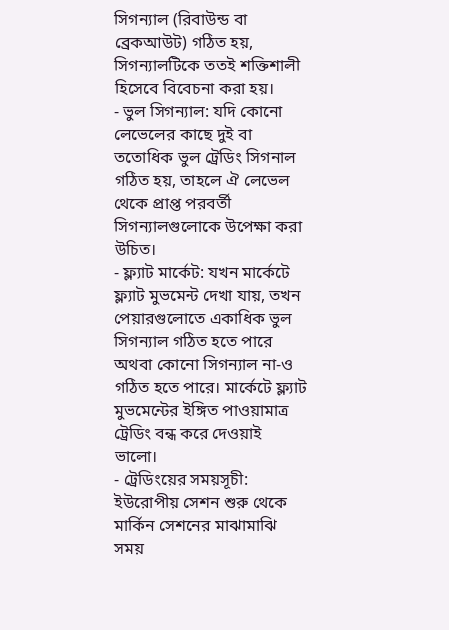সিগন্যাল (রিবাউন্ড বা ব্রেকআউট) গঠিত হয়, সিগন্যালটিকে ততই শক্তিশালী হিসেবে বিবেচনা করা হয়।
- ভুল সিগন্যাল: যদি কোনো লেভেলের কাছে দুই বা ততোধিক ভুল ট্রেডিং সিগনাল গঠিত হয়, তাহলে ঐ লেভেল থেকে প্রাপ্ত পরবর্তী সিগন্যালগুলোকে উপেক্ষা করা উচিত।
- ফ্ল্যাট মার্কেট: যখন মার্কেটে ফ্ল্যাট মুভমেন্ট দেখা যায়, তখন পেয়ারগুলোতে একাধিক ভুল সিগন্যাল গঠিত হতে পারে অথবা কোনো সিগন্যাল না-ও গঠিত হতে পারে। মার্কেটে ফ্ল্যাট মুভমেন্টের ইঙ্গিত পাওয়ামাত্র ট্রেডিং বন্ধ করে দেওয়াই ভালো।
- ট্রেডিংয়ের সময়সূচী: ইউরোপীয় সেশন শুরু থেকে মার্কিন সেশনের মাঝামাঝি সময়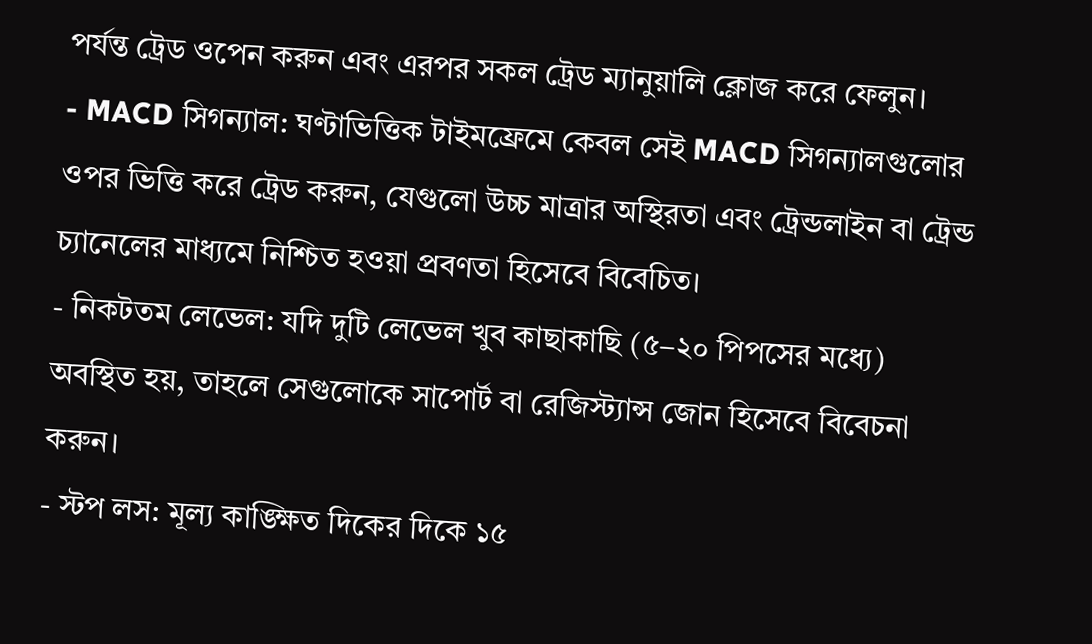পর্যন্ত ট্রেড ওপেন করুন এবং এরপর সকল ট্রেড ম্যানুয়ালি ক্লোজ করে ফেলুন।
- MACD সিগন্যাল: ঘণ্টাভিত্তিক টাইমফ্রেমে কেবল সেই MACD সিগন্যালগুলোর ওপর ভিত্তি করে ট্রেড করুন, যেগুলো উচ্চ মাত্রার অস্থিরতা এবং ট্রেন্ডলাইন বা ট্রেন্ড চ্যানেলের মাধ্যমে নিশ্চিত হওয়া প্রবণতা হিসেবে বিবেচিত।
- নিকটতম লেভেল: যদি দুটি লেভেল খুব কাছাকাছি (৫–২০ পিপসের মধ্যে) অবস্থিত হয়, তাহলে সেগুলোকে সাপোর্ট বা রেজিস্ট্যান্স জোন হিসেবে বিবেচনা করুন।
- স্টপ লস: মূল্য কাঙ্ক্ষিত দিকের দিকে ১৫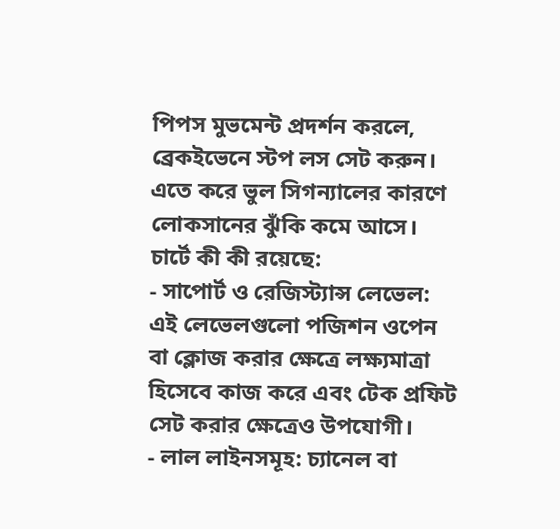পিপস মুভমেন্ট প্রদর্শন করলে, ব্রেকইভেনে স্টপ লস সেট করুন। এতে করে ভুল সিগন্যালের কারণে লোকসানের ঝুঁকি কমে আসে।
চার্টে কী কী রয়েছে:
- সাপোর্ট ও রেজিস্ট্যান্স লেভেল: এই লেভেলগুলো পজিশন ওপেন বা ক্লোজ করার ক্ষেত্রে লক্ষ্যমাত্রা হিসেবে কাজ করে এবং টেক প্রফিট সেট করার ক্ষেত্রেও উপযোগী।
- লাল লাইনসমূহ: চ্যানেল বা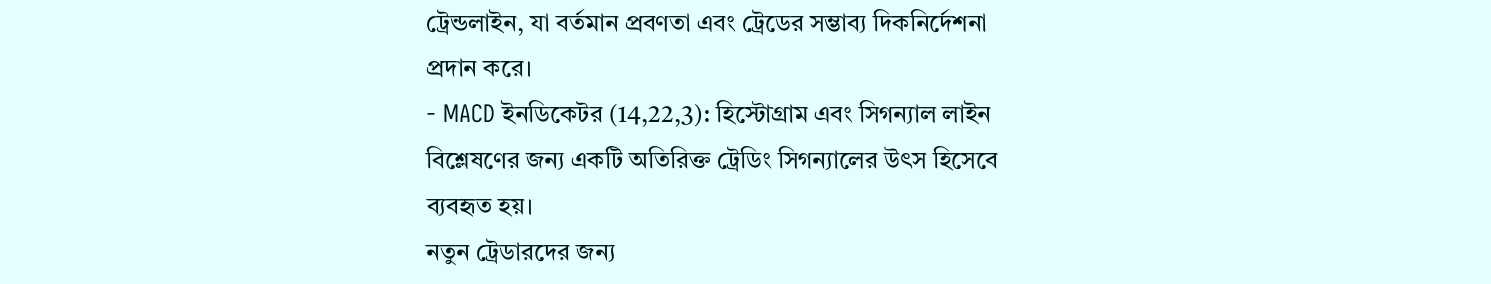ট্রেন্ডলাইন, যা বর্তমান প্রবণতা এবং ট্রেডের সম্ভাব্য দিকনির্দেশনা প্রদান করে।
- MACD ইনডিকেটর (14,22,3): হিস্টোগ্রাম এবং সিগন্যাল লাইন বিশ্লেষণের জন্য একটি অতিরিক্ত ট্রেডিং সিগন্যালের উৎস হিসেবে ব্যবহৃত হয়।
নতুন ট্রেডারদের জন্য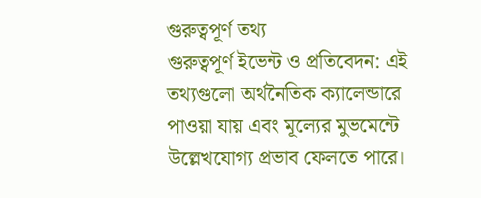গুরুত্বপূর্ণ তথ্য
গুরুত্বপূর্ণ ইভেন্ট ও প্রতিবেদন: এই তথ্যগুলো অর্থনৈতিক ক্যালেন্ডারে পাওয়া যায় এবং মূল্যের মুভমেন্টে উল্লেখযোগ্য প্রভাব ফেলতে পারে।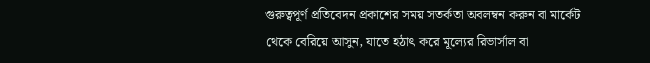গুরুত্বপূর্ণ প্রতিবেদন প্রকাশের সময় সতর্কতা অবলম্বন করুন বা মার্কেট থেকে বেরিয়ে আসুন, যাতে হঠাৎ করে মূল্যের রিভার্সাল বা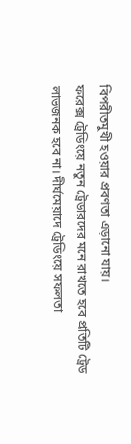বিপরীতমুখী হওয়ার প্রবণতা এড়ানো যায়।
ফরেক্স ট্রেডিংয়ে নতুন ট্রেডারদের মনে রাখতে হবে প্রতিটি ট্রেড লাভজনক হবে না। দীর্ঘমেয়াদে ট্রেডিংয়ে সফলতা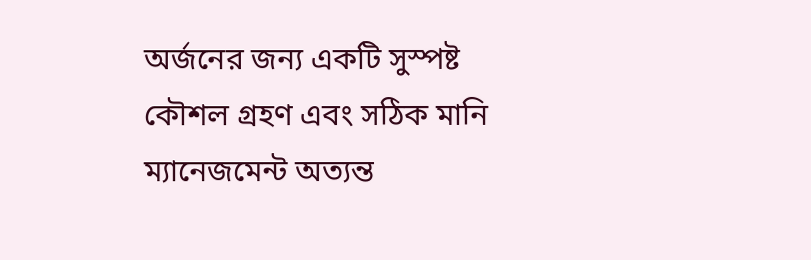অর্জনের জন্য একটি সুস্পষ্ট কৌশল গ্রহণ এবং সঠিক মানি ম্যানেজমেন্ট অত্যন্ত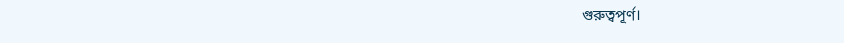গুরুত্বপূর্ণ।